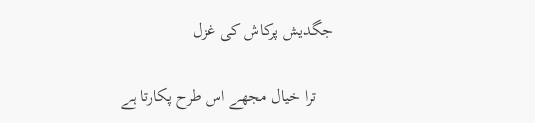جگدیش پرکاش کی غزل

    ترا خیال مجھے اس طرح پکارتا ہے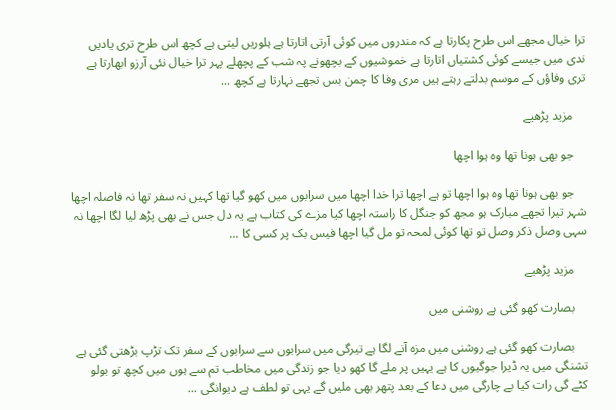ترا خیال مجھے اس طرح پکارتا ہے کہ مندروں میں کوئی آرتی اتارتا ہے ہلوریں لیتی ہے کچھ اس طرح تری یادیں ندی میں جیسے کوئی کشتیاں اتارتا ہے خموشیوں کے بچھونے پہ شب کے پچھلے پہر ترا خیال نئی آرزو ابھارتا ہے تری وفاؤں کے موسم بدلتے رہتے ہیں مری وفا کا چمن بس تجھے نہارتا ہے کچھ ...

    مزید پڑھیے

    جو بھی ہونا تھا وہ ہوا اچھا

    جو بھی ہونا تھا وہ ہوا اچھا تو ہے اچھا ترا خدا اچھا میں سرابوں میں کھو گیا تھا کہیں نہ سفر تھا نہ فاصلہ اچھا شہر تیرا تجھے مبارک ہو مجھ کو جنگل کا راستہ اچھا کیا مزے کی کتاب ہے یہ دل جس نے بھی پڑھ لیا لگا اچھا نہ سہی وصل ذکر وصل تو تھا کوئی لمحہ تو مل گیا اچھا فیس بک پر کسی کا ...

    مزید پڑھیے

    بصارت کھو گئی ہے روشنی میں

    بصارت کھو گئی ہے روشنی میں مزہ آنے لگا ہے تیرگی میں سرابوں سے سرابوں کے سفر تک تڑپ بڑھتی گئی ہے تشنگی میں یہ ڈیرا جوگیوں کا ہے یہیں پر ملے گا کھو دیا جو زندگی میں مخاطب تم سے ہوں میں کچھ تو بولو کٹے گی رات کیا بے چارگی میں دعا کے بعد پتھر بھی ملیں گے یہی تو لطف ہے دیوانگی ...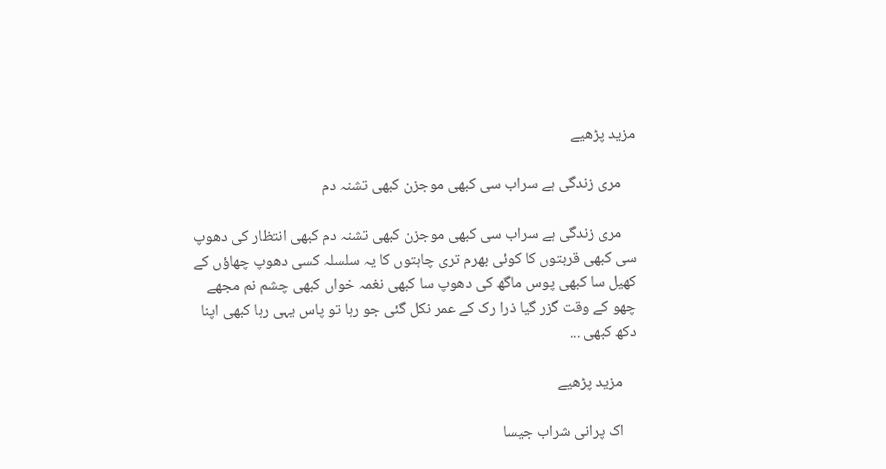مزید پڑھیے

    مری زندگی ہے سراب سی کبھی موجزن کبھی تشنہ دم

    مری زندگی ہے سراب سی کبھی موجزن کبھی تشنہ دم کبھی انتظار کی دھوپ سی کبھی قربتوں کا کوئی بھرم تری چاہتوں کا یہ سلسلہ کسی دھوپ چھاؤں کے کھیل سا کبھی پوس ماگھ کی دھوپ سا کبھی نغمہ خواں کبھی چشم نم مجھے چھو کے وقت گزر گیا ذرا رک کے عمر نکل گئی جو رہا تو پاس یہی رہا کبھی اپنا دکھ کبھی ...

    مزید پڑھیے

    اک پرانی شراب جیسا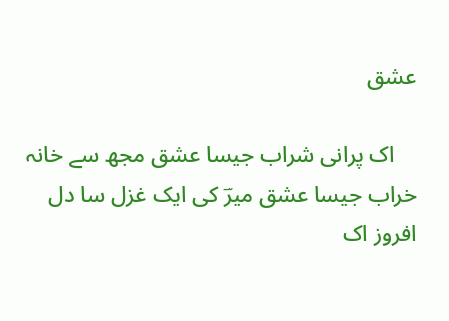عشق

    اک پرانی شراب جیسا عشق مجھ سے خانہ خراب جیسا عشق میرؔ کی ایک غزل سا دل افروز اک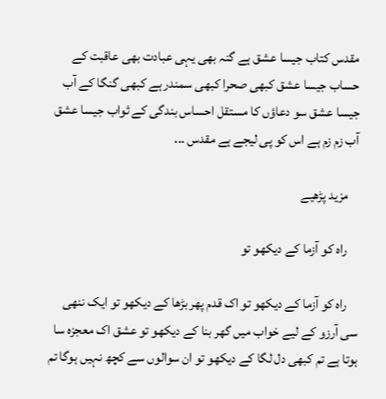مقدس کتاب جیسا عشق ہے گنہ بھی یہی عبادت بھی عاقبت کے حساب جیسا عشق کبھی صحرا کبھی سمندر ہے کبھی گنگا کے آب جیسا عشق سو دعاؤں کا مستقل احساس بندگی کے ثواب جیسا عشق آب زم زم ہے اس کو پی لیجے ہے مقدس ...

    مزید پڑھیے

    راہ کو آزما کے دیکھو تو

    راہ کو آزما کے دیکھو تو اک قدم پھر بڑھا کے دیکھو تو ایک ننھی سی آرزو کے لیے خواب میں گھر بنا کے دیکھو تو عشق اک معجزہ سا ہوتا ہے تم کبھی دل لگا کے دیکھو تو ان سوالوں سے کچھ نہیں ہوگا تم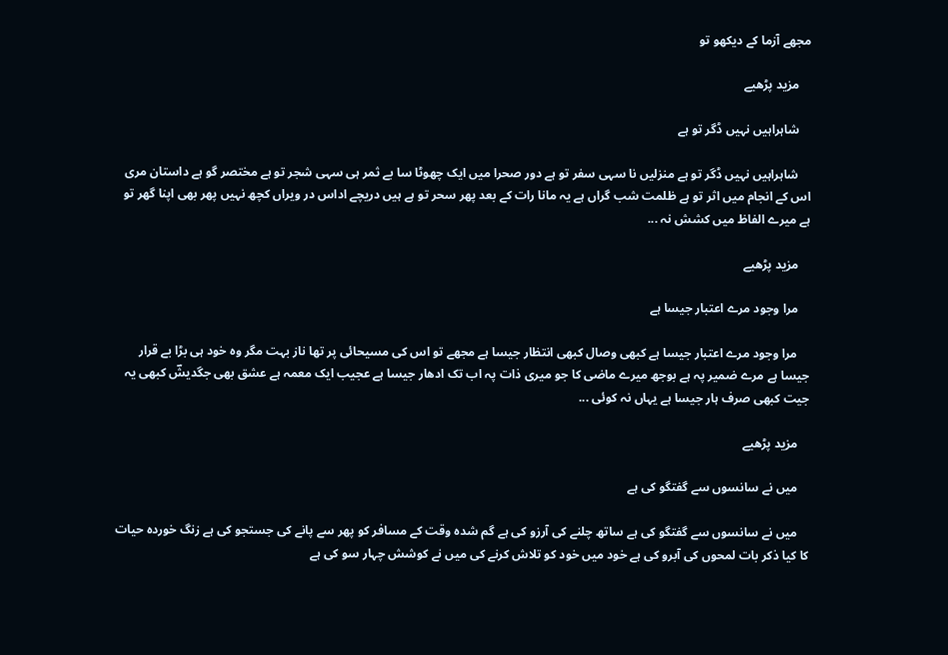مجھے آزما کے دیکھو تو

    مزید پڑھیے

    شاہراہیں نہیں ڈگر تو ہے

    شاہراہیں نہیں ڈگر تو ہے منزلیں نا سہی سفر تو ہے دور صحرا میں ایک چھوٹا سا بے ثمر ہی سہی شجر تو ہے مختصر گو ہے داستان مری اس کے انجام میں اثر تو ہے ظلمت شب گراں ہے یہ مانا رات کے بعد پھر سحر تو ہے ہیں دریچے اداس در ویراں کچھ نہیں پھر بھی اپنا گھر تو ہے میرے الفاظ میں کشش نہ ...

    مزید پڑھیے

    مرا وجود مرے اعتبار جیسا ہے

    مرا وجود مرے اعتبار جیسا ہے کبھی وصال کبھی انتظار جیسا ہے مجھے تو اس کی مسیحائی پر تھا ناز بہت مگر وہ خود ہی بڑا بے قرار جیسا ہے مرے ضمیر پہ ہے بوجھ میرے ماضی کا جو میری ذات پہ اب تک ادھار جیسا ہے عجیب ایک معمہ ہے عشق بھی جگدیشؔ کبھی یہ جیت کبھی صرف ہار جیسا ہے یہاں نہ کوئی ...

    مزید پڑھیے

    میں نے سانسوں سے گفتگو کی ہے

    میں نے سانسوں سے گفتگو کی ہے ساتھ چلنے کی آرزو کی ہے گم شدہ وقت کے مسافر کو پھر سے پانے کی جستجو کی ہے زنگ خوردہ حیات کا کیا ذکر بات لمحوں کی آبرو کی ہے خود میں خود کو تلاش کرنے کی میں نے کوشش چہار سو کی ہے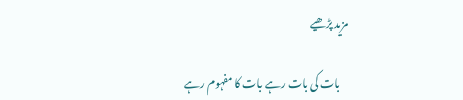مزید پڑھیے

    بات کی بات رہے بات کا مفہوم رہے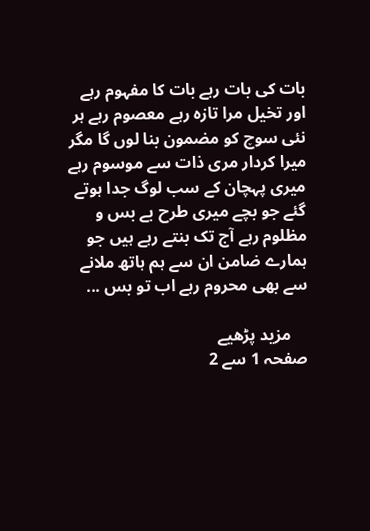بات کی بات رہے بات کا مفہوم رہے اور تخیل مرا تازہ رہے معصوم رہے ہر نئی سوچ کو مضمون بنا لوں گا مگر میرا کردار مری ذات سے موسوم رہے میری پہچان کے سب لوگ جدا ہوتے گئے جو بچے میری طرح بے بس و مظلوم رہے آج تک بنتے رہے ہیں جو ہمارے ضامن ان سے ہم ہاتھ ملانے سے بھی محروم رہے اب تو بس ...

    مزید پڑھیے
صفحہ 1 سے 2